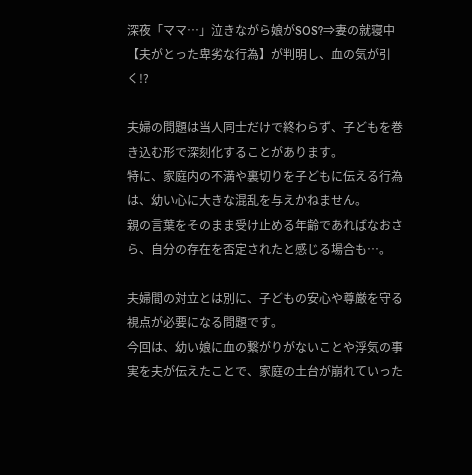深夜「ママ…」泣きながら娘がSOS?⇒妻の就寝中【夫がとった卑劣な行為】が判明し、血の気が引く!?

夫婦の問題は当人同士だけで終わらず、子どもを巻き込む形で深刻化することがあります。
特に、家庭内の不満や裏切りを子どもに伝える行為は、幼い心に大きな混乱を与えかねません。
親の言葉をそのまま受け止める年齢であればなおさら、自分の存在を否定されたと感じる場合も…。

夫婦間の対立とは別に、子どもの安心や尊厳を守る視点が必要になる問題です。
今回は、幼い娘に血の繋がりがないことや浮気の事実を夫が伝えたことで、家庭の土台が崩れていった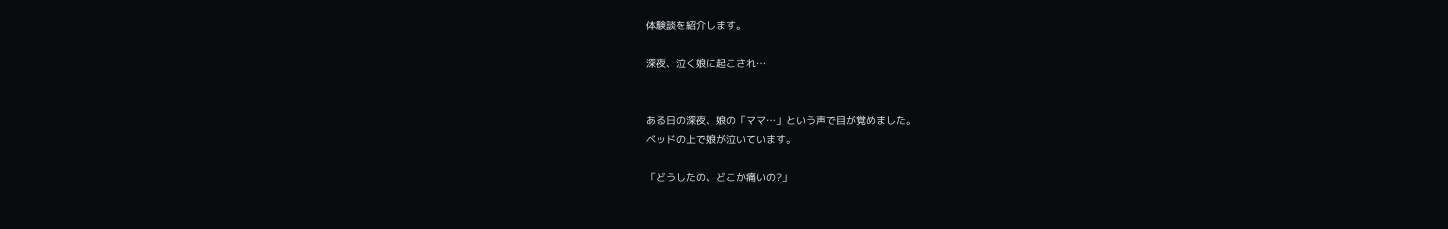体験談を紹介します。

深夜、泣く娘に起こされ…


ある日の深夜、娘の「ママ…」という声で目が覚めました。
ベッドの上で娘が泣いています。

「どうしたの、どこか痛いの?」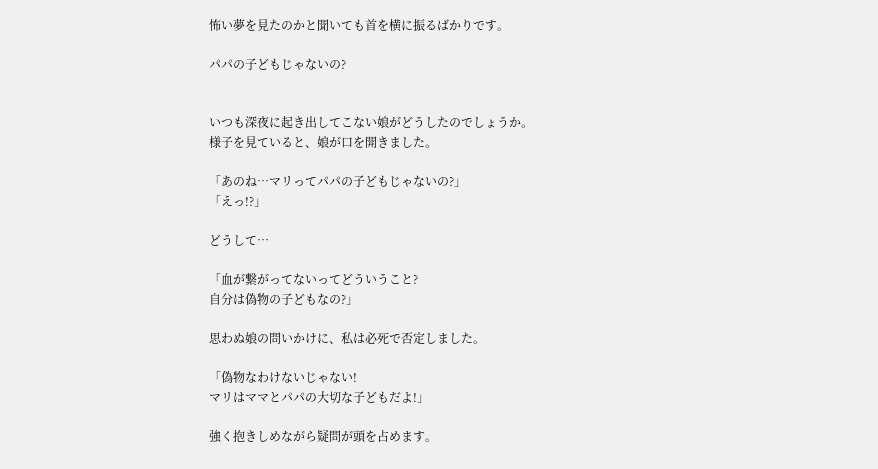怖い夢を見たのかと聞いても首を横に振るばかりです。

パパの子どもじゃないの?


いつも深夜に起き出してこない娘がどうしたのでしょうか。
様子を見ていると、娘が口を開きました。

「あのね…マリってパパの子どもじゃないの?」
「えっ!?」

どうして…

「血が繋がってないってどういうこと?
自分は偽物の子どもなの?」

思わぬ娘の問いかけに、私は必死で否定しました。

「偽物なわけないじゃない!
マリはママとパパの大切な子どもだよ!」

強く抱きしめながら疑問が頭を占めます。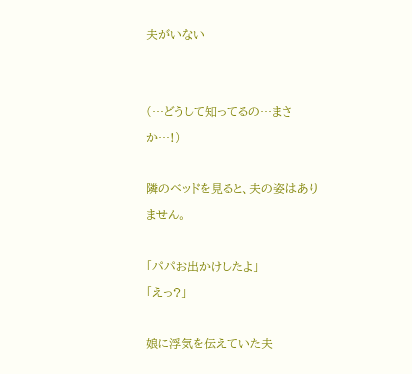夫がいない


(…どうして知ってるの…まさか…!)

隣のベッドを見ると、夫の姿はありません。

「パパお出かけしたよ」
「えっ?」

娘に浮気を伝えていた夫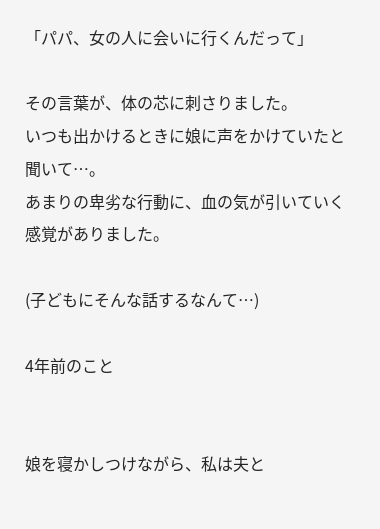「パパ、女の人に会いに行くんだって」

その言葉が、体の芯に刺さりました。
いつも出かけるときに娘に声をかけていたと聞いて…。
あまりの卑劣な行動に、血の気が引いていく感覚がありました。

(子どもにそんな話するなんて…)

4年前のこと


娘を寝かしつけながら、私は夫と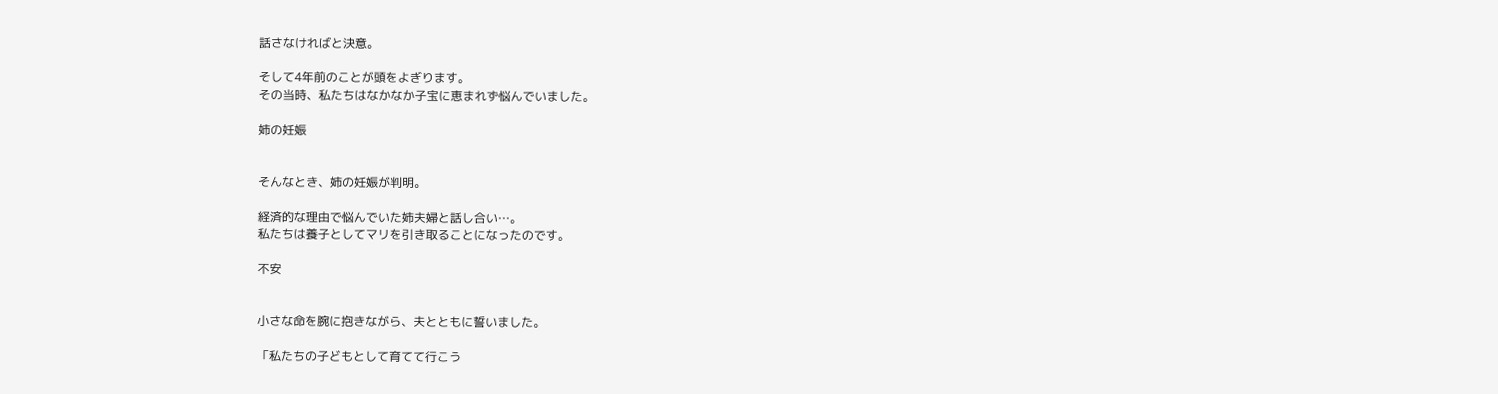話さなければと決意。

そして4年前のことが頭をよぎります。
その当時、私たちはなかなか子宝に恵まれず悩んでいました。

姉の妊娠


そんなとき、姉の妊娠が判明。

経済的な理由で悩んでいた姉夫婦と話し合い…。
私たちは養子としてマリを引き取ることになったのです。

不安


小さな命を腕に抱きながら、夫とともに誓いました。

「私たちの子どもとして育てて行こう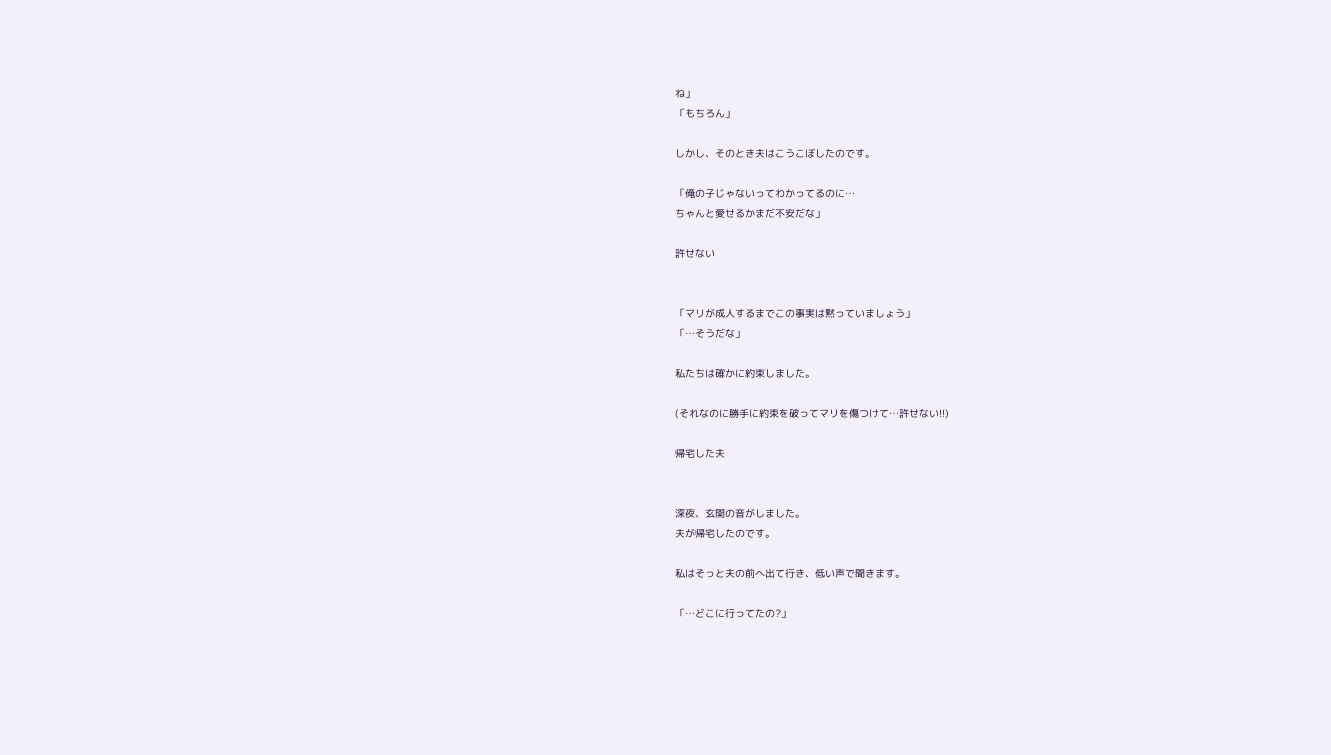ね」
「もちろん」

しかし、そのとき夫はこうこぼしたのです。

「俺の子じゃないってわかってるのに…
ちゃんと愛せるかまだ不安だな」

許せない


「マリが成人するまでこの事実は黙っていましょう」
「…そうだな」

私たちは確かに約束しました。

(それなのに勝手に約束を破ってマリを傷つけて…許せない!!)

帰宅した夫


深夜、玄関の音がしました。
夫が帰宅したのです。

私はそっと夫の前へ出て行き、低い声で聞きます。

「…どこに行ってたの?」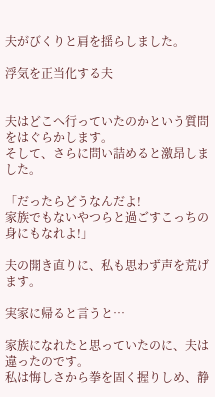夫がびくりと肩を揺らしました。

浮気を正当化する夫


夫はどこへ行っていたのかという質問をはぐらかします。
そして、さらに問い詰めると激昂しました。

「だったらどうなんだよ!
家族でもないやつらと過ごすこっちの身にもなれよ!」

夫の開き直りに、私も思わず声を荒げます。

実家に帰ると言うと…

家族になれたと思っていたのに、夫は違ったのです。
私は悔しさから拳を固く握りしめ、静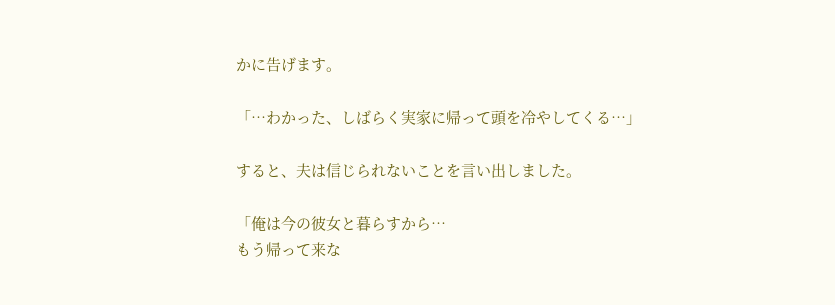かに告げます。

「…わかった、しばらく実家に帰って頭を冷やしてくる…」

すると、夫は信じられないことを言い出しました。

「俺は今の彼女と暮らすから…
もう帰って来な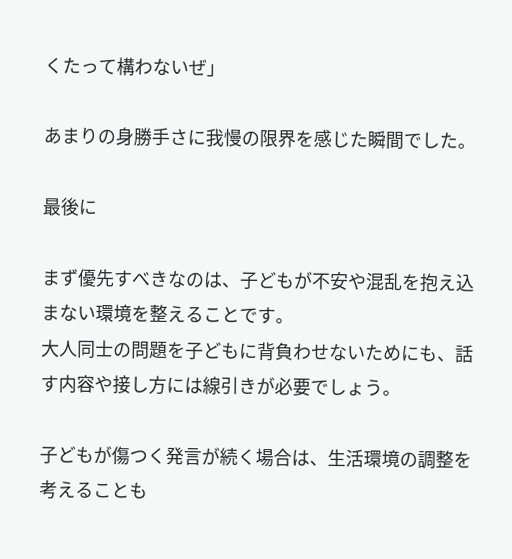くたって構わないぜ」

あまりの身勝手さに我慢の限界を感じた瞬間でした。

最後に

まず優先すべきなのは、子どもが不安や混乱を抱え込まない環境を整えることです。
大人同士の問題を子どもに背負わせないためにも、話す内容や接し方には線引きが必要でしょう。

子どもが傷つく発言が続く場合は、生活環境の調整を考えることも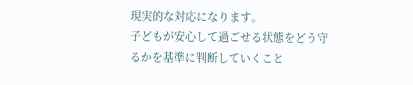現実的な対応になります。
子どもが安心して過ごせる状態をどう守るかを基準に判断していくこと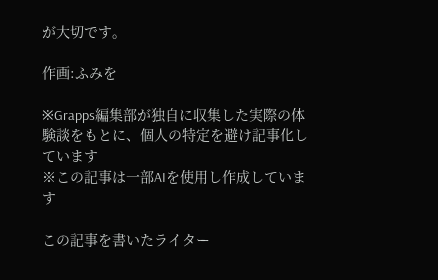が大切です。

作画:ふみを

※Grapps編集部が独自に収集した実際の体験談をもとに、個人の特定を避け記事化しています
※この記事は一部AIを使用し作成しています

この記事を書いたライター